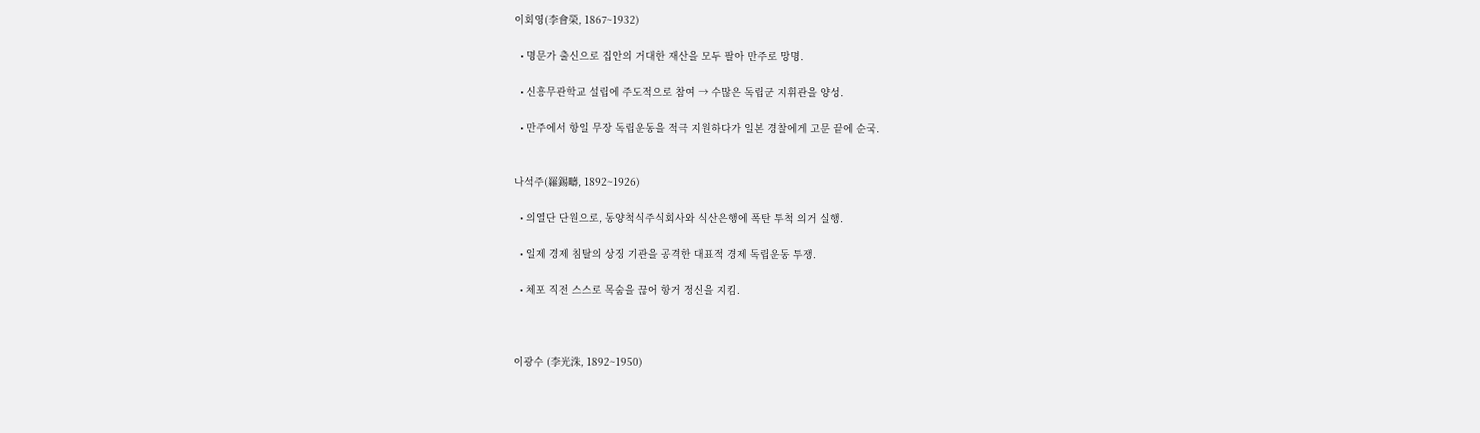이회영(李會榮, 1867~1932)

  • 명문가 출신으로 집안의 거대한 재산을 모두 팔아 만주로 망명.

  • 신흥무관학교 설립에 주도적으로 참여 → 수많은 독립군 지휘관을 양성.

  • 만주에서 항일 무장 독립운동을 적극 지원하다가 일본 경찰에게 고문 끝에 순국.


나석주(羅錫疇, 1892~1926)

  • 의열단 단원으로, 동양척식주식회사와 식산은행에 폭탄 투척 의거 실행.

  • 일제 경제 침탈의 상징 기관을 공격한 대표적 경제 독립운동 투쟁.

  • 체포 직전 스스로 목숨을 끊어 항거 정신을 지킴.



이광수 (李光洙, 1892~1950)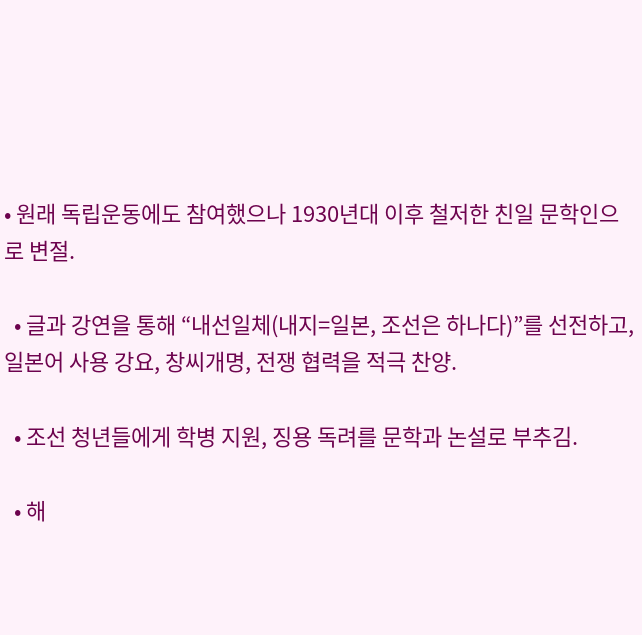• 원래 독립운동에도 참여했으나 1930년대 이후 철저한 친일 문학인으로 변절.

  • 글과 강연을 통해 “내선일체(내지=일본, 조선은 하나다)”를 선전하고, 일본어 사용 강요, 창씨개명, 전쟁 협력을 적극 찬양.

  • 조선 청년들에게 학병 지원, 징용 독려를 문학과 논설로 부추김.

  • 해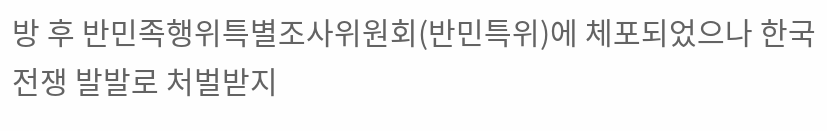방 후 반민족행위특별조사위원회(반민특위)에 체포되었으나 한국전쟁 발발로 처벌받지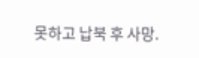못하고 납북 후 사망.